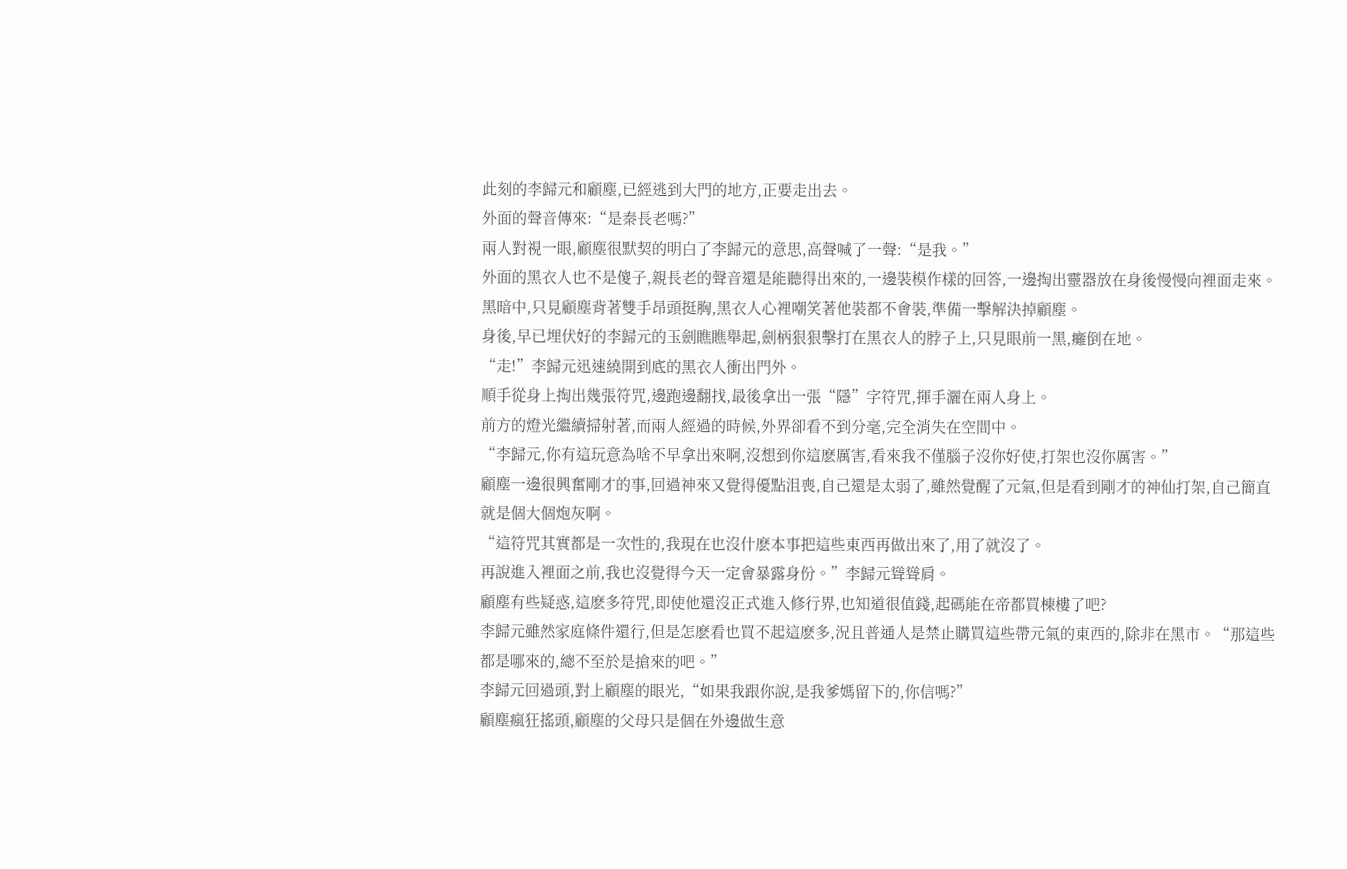此刻的李歸元和顧塵,已經逃到大門的地方,正要走出去。
外面的聲音傳來:“是秦長老嗎?”
兩人對視一眼,顧塵很默契的明白了李歸元的意思,高聲喊了一聲:“是我。”
外面的黑衣人也不是傻子,親長老的聲音還是能聽得出來的,一邊裝模作樣的回答,一邊掏出靈器放在身後慢慢向裡面走來。
黑暗中,只見顧塵背著雙手昂頭挺胸,黑衣人心裡嘲笑著他裝都不會裝,準備一擊解決掉顧塵。
身後,早已埋伏好的李歸元的玉劍瞧瞧舉起,劍柄狠狠擊打在黑衣人的脖子上,只見眼前一黑,癱倒在地。
“走!”李歸元迅速繞開到底的黑衣人衝出門外。
順手從身上掏出幾張符咒,邊跑邊翻找,最後拿出一張“隱”字符咒,揮手灑在兩人身上。
前方的燈光繼續掃射著,而兩人經過的時候,外界卻看不到分毫,完全消失在空間中。
“李歸元,你有這玩意為啥不早拿出來啊,沒想到你這麽厲害,看來我不僅腦子沒你好使,打架也沒你厲害。”
顧塵一邊很興奮剛才的事,回過神來又覺得優點沮喪,自己還是太弱了,雖然覺醒了元氣,但是看到剛才的神仙打架,自己簡直就是個大個炮灰啊。
“這符咒其實都是一次性的,我現在也沒什麽本事把這些東西再做出來了,用了就沒了。
再說進入裡面之前,我也沒覺得今天一定會暴露身份。”李歸元聳聳肩。
顧塵有些疑惑,這麽多符咒,即使他還沒正式進入修行界,也知道很值錢,起碼能在帝都買棟樓了吧?
李歸元雖然家庭條件還行,但是怎麽看也買不起這麽多,況且普通人是禁止購買這些帶元氣的東西的,除非在黑市。“那這些都是哪來的,總不至於是搶來的吧。”
李歸元回過頭,對上顧塵的眼光,“如果我跟你說,是我爹媽留下的,你信嗎?”
顧塵瘋狂搖頭,顧塵的父母只是個在外邊做生意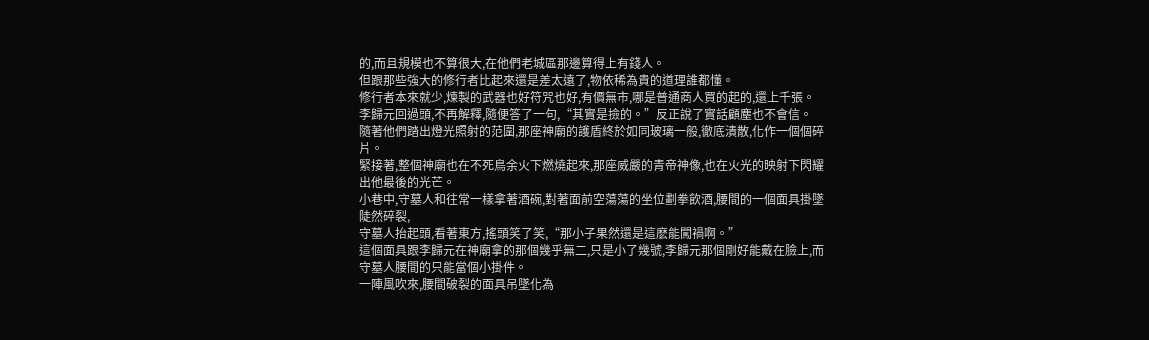的,而且規模也不算很大,在他們老城區那邊算得上有錢人。
但跟那些強大的修行者比起來還是差太遠了,物依稀為貴的道理誰都懂。
修行者本來就少,煉製的武器也好符咒也好,有價無市,哪是普通商人買的起的,還上千張。
李歸元回過頭,不再解釋,隨便答了一句,“其實是撿的。”反正說了實話顧塵也不會信。
隨著他們踏出燈光照射的范圍,那座神廟的護盾終於如同玻璃一般,徹底潰散,化作一個個碎片。
緊接著,整個神廟也在不死鳥余火下燃燒起來,那座威嚴的青帝神像,也在火光的映射下閃耀出他最後的光芒。
小巷中,守墓人和往常一樣拿著酒碗,對著面前空蕩蕩的坐位劃拳飲酒,腰間的一個面具掛墜陡然碎裂,
守墓人抬起頭,看著東方,搖頭笑了笑,“那小子果然還是這麽能闖禍啊。”
這個面具跟李歸元在神廟拿的那個幾乎無二,只是小了幾號,李歸元那個剛好能戴在臉上,而守墓人腰間的只能當個小掛件。
一陣風吹來,腰間破裂的面具吊墜化為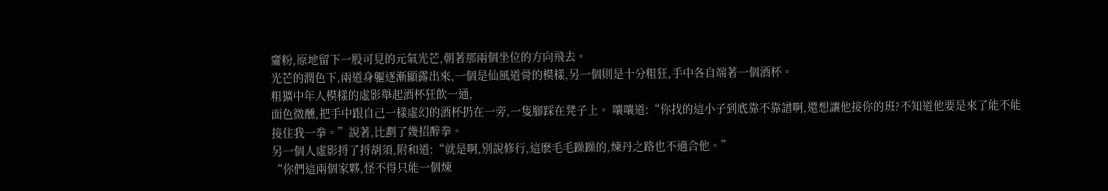齏粉,原地留下一股可見的元氣光芒,朝著那兩個坐位的方向飛去。
光芒的潤色下,兩道身軀逐漸顯露出來,一個是仙風道骨的模樣,另一個則是十分粗狂,手中各自端著一個酒杯。
粗獷中年人模樣的虛影舉起酒杯狂飲一通,
面色微醺,把手中跟自己一樣虛幻的酒杯扔在一旁,一隻腳踩在凳子上。 嚷嚷道:“你找的這小子到底靠不靠譜啊,還想讓他接你的班?不知道他要是來了能不能接住我一拳。”說著,比劃了幾招醉拳。
另一個人虛影捋了捋胡須,附和道:“就是啊,別說修行,這麽毛毛躁躁的,煉丹之路也不適合他。”
“你們這兩個家夥,怪不得只能一個煉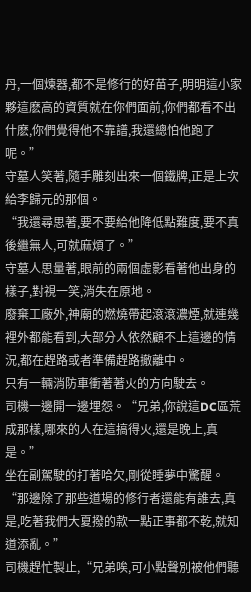丹,一個煉器,都不是修行的好苗子,明明這小家夥這麽高的資質就在你們面前,你們都看不出什麽,你們覺得他不靠譜,我還總怕他跑了呢。”
守墓人笑著,隨手雕刻出來一個鐵牌,正是上次給李歸元的那個。
“我還尋思著,要不要給他降低點難度,要不真後繼無人,可就麻煩了。”
守墓人思量著,眼前的兩個虛影看著他出身的樣子,對視一笑,消失在原地。
廢棄工廠外,神廟的燃燒帶起滾滾濃煙,就連幾裡外都能看到,大部分人依然顧不上這邊的情況,都在趕路或者準備趕路撤離中。
只有一輛消防車衝著著火的方向駛去。
司機一邊開一邊埋怨。“兄弟,你說這DC區荒成那樣,哪來的人在這搞得火,還是晚上,真是。”
坐在副駕駛的打著哈欠,剛從睡夢中驚醒。“那邊除了那些道場的修行者還能有誰去,真是,吃著我們大夏撥的款一點正事都不乾,就知道添亂。”
司機趕忙製止,“兄弟唉,可小點聲別被他們聽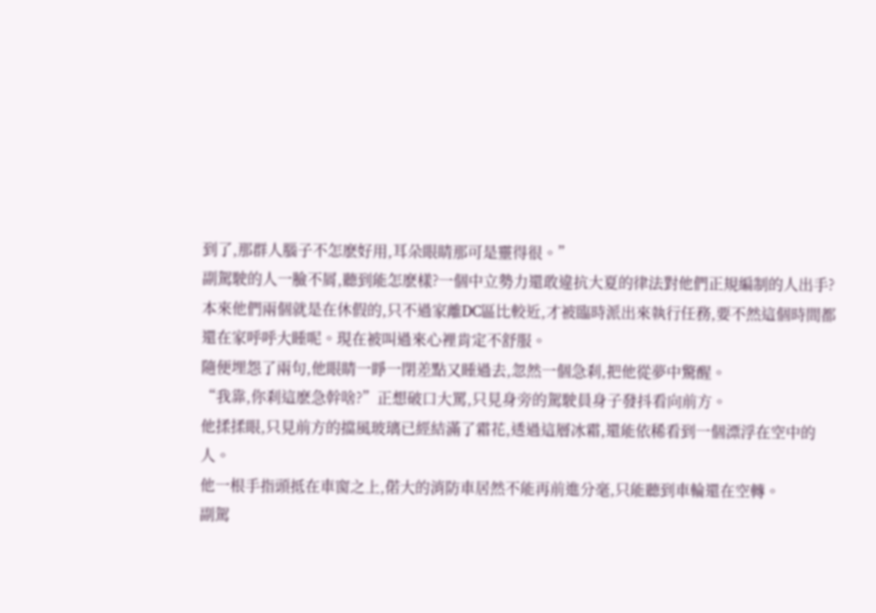到了,那群人腦子不怎麽好用,耳朵眼睛那可是靈得很。”
副駕駛的人一臉不屑,聽到能怎麽樣?一個中立勢力還敢違抗大夏的律法對他們正規編制的人出手?
本來他們兩個就是在休假的,只不過家離DC區比較近,才被臨時派出來執行任務,要不然這個時間都還在家呼呼大睡呢。現在被叫過來心裡肯定不舒服。
隨便埋怨了兩句,他眼睛一睜一閉差點又睡過去,忽然一個急刹,把他從夢中驚醒。
“我靠,你刹這麽急幹啥?”正想破口大罵,只見身旁的駕駛員身子發抖看向前方。
他揉揉眼,只見前方的擋風玻璃已經結滿了霜花,透過這層冰霜,還能依稀看到一個漂浮在空中的人。
他一根手指頭抵在車窗之上,偌大的消防車居然不能再前進分毫,只能聽到車輪還在空轉。
副駕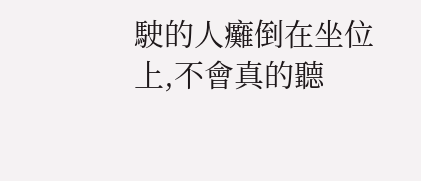駛的人癱倒在坐位上,不會真的聽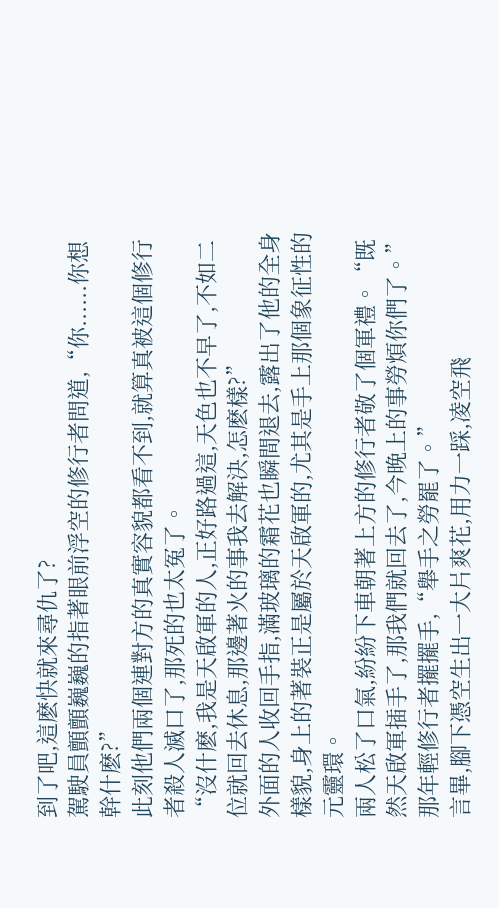到了吧,這麽快就來尋仇了?
駕駛員顫顫巍巍的指著眼前浮空的修行者問道,“你......你想幹什麽?”
此刻他們兩個連對方的真實容貌都看不到,就算真被這個修行者殺人滅口了,那死的也太冤了。
“沒什麽,我是天啟軍的人,正好路過這,天色也不早了,不如二位就回去休息,那邊著火的事我去解決,怎麽樣?”
外面的人收回手指,滿玻璃的霜花也瞬間退去,露出了他的全身樣貌,身上的著裝正是屬於天啟軍的,尤其是手上那個象征性的元靈環。
兩人松了口氣,紛紛下車朝著上方的修行者敬了個軍禮。“既然天啟軍插手了,那我們就回去了,今晚上的事勞煩你們了。”
那年輕修行者擺擺手,“舉手之勞罷了。”
言畢,腳下憑空生出一大片爽花,用力一踩,凌空飛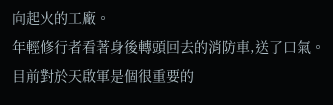向起火的工廠。
年輕修行者看著身後轉頭回去的消防車,送了口氣。
目前對於天啟軍是個很重要的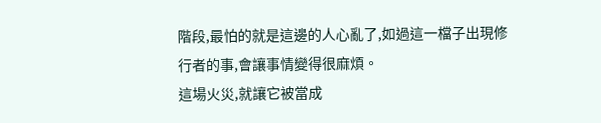階段,最怕的就是這邊的人心亂了,如過這一檔子出現修行者的事,會讓事情變得很麻煩。
這場火災,就讓它被當成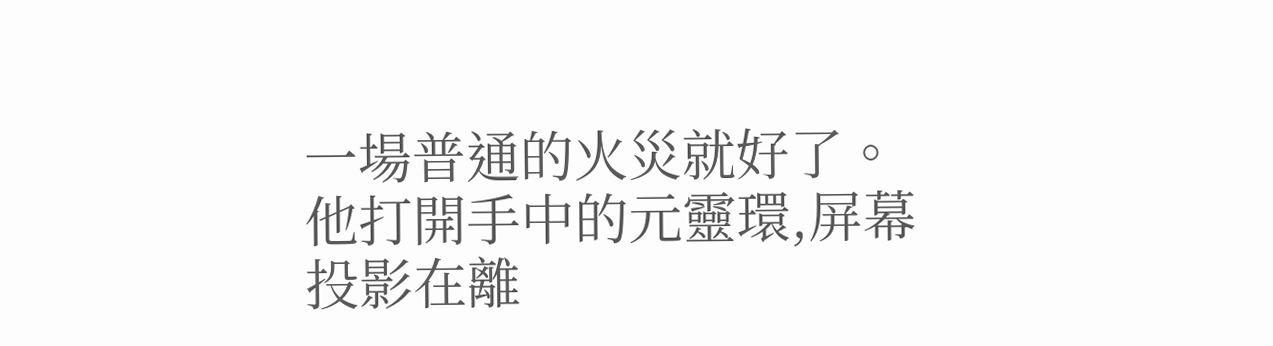一場普通的火災就好了。
他打開手中的元靈環,屏幕投影在離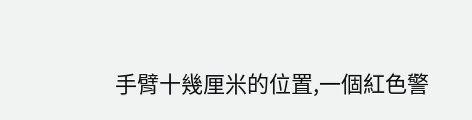手臂十幾厘米的位置,一個紅色警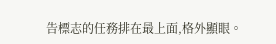告標志的任務排在最上面,格外顯眼。